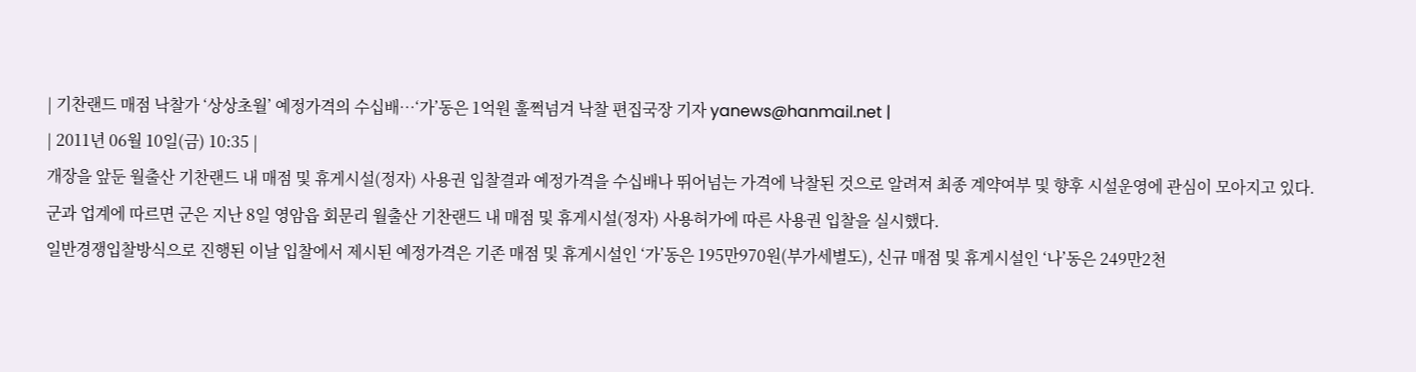| 기찬랜드 매점 낙찰가 ‘상상초월’ 예정가격의 수십배…‘가’동은 1억원 훌쩍넘겨 낙찰 편집국장 기자 yanews@hanmail.net |
| 2011년 06월 10일(금) 10:35 |
개장을 앞둔 월출산 기찬랜드 내 매점 및 휴게시설(정자) 사용권 입찰결과 예정가격을 수십배나 뛰어넘는 가격에 낙찰된 것으로 알려져 최종 계약여부 및 향후 시설운영에 관심이 모아지고 있다.
군과 업계에 따르면 군은 지난 8일 영암읍 회문리 월출산 기찬랜드 내 매점 및 휴게시설(정자) 사용허가에 따른 사용권 입찰을 실시했다.
일반경쟁입찰방식으로 진행된 이날 입찰에서 제시된 예정가격은 기존 매점 및 휴게시설인 ‘가’동은 195만970원(부가세별도), 신규 매점 및 휴게시설인 ‘나’동은 249만2천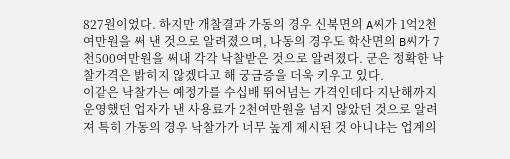827원이었다. 하지만 개찰결과 가동의 경우 신북면의 A씨가 1억2천여만원을 써 낸 것으로 알려졌으며, 나동의 경우도 학산면의 B씨가 7천500여만원을 써내 각각 낙찰받은 것으로 알려졌다. 군은 정확한 낙찰가격은 밝히지 않겠다고 해 궁금증을 더욱 키우고 있다.
이같은 낙찰가는 예정가를 수십배 뛰어넘는 가격인데다 지난해까지 운영했던 업자가 낸 사용료가 2천여만원을 넘지 않았던 것으로 알려져 특히 가동의 경우 낙찰가가 너무 높게 제시된 것 아니냐는 업계의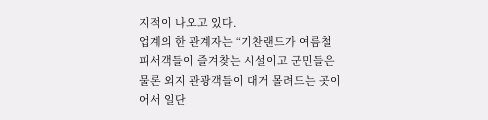지적이 나오고 있다.
업계의 한 관계자는 “기찬랜드가 여름철 피서객들이 즐겨찾는 시설이고 군민들은 물론 외지 관광객들이 대거 몰려드는 곳이어서 일단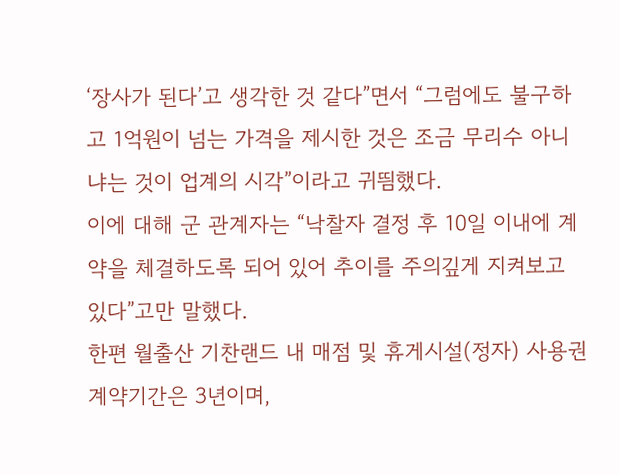‘장사가 된다’고 생각한 것 같다”면서 “그럼에도 불구하고 1억원이 넘는 가격을 제시한 것은 조금 무리수 아니냐는 것이 업계의 시각”이라고 귀띔했다.
이에 대해 군 관계자는 “낙찰자 결정 후 10일 이내에 계약을 체결하도록 되어 있어 추이를 주의깊게 지켜보고 있다”고만 말했다.
한편 월출산 기찬랜드 내 매점 및 휴게시설(정자) 사용권 계약기간은 3년이며,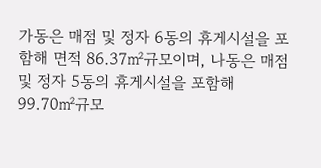가동은 매점 및 정자 6동의 휴게시설을 포함해 면적 86.37㎡규모이며, 나동은 매점 및 정자 5동의 휴게시설을 포함해 99.70㎡규모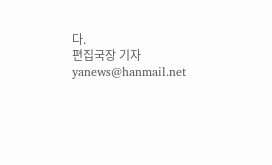다.
편집국장 기자 yanews@hanmail.net